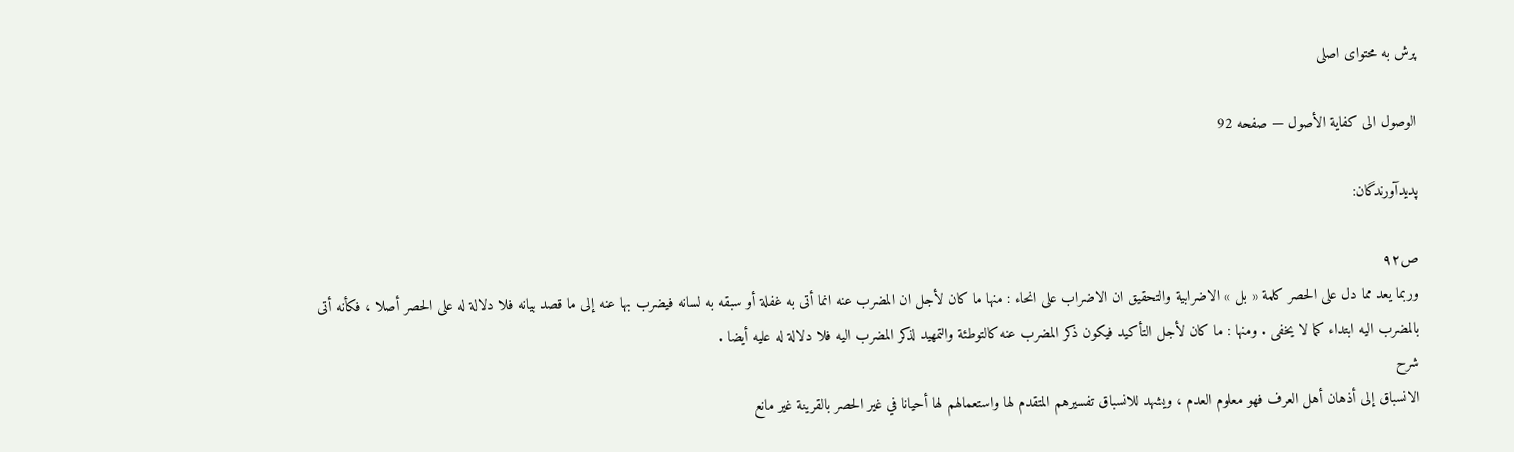پرش به محتوای اصلی

الوصول الى كفاية الأصول — صفحه 92

پدیدآورندگان:

ص۹۲
وربما يعد مما دل على الحصر كلمة « بل » الاضرابية والتحقيق ان الاضراب على انحاء : منها ما كان لأجل ان المضرب عنه انما أتى به غفلة أو سبقه به لسانه فيضرب بها عنه إلى ما قصد بيانه فلا دلالة له على الحصر أصلا ، فكأنه أتى بالمضرب اليه ابتداء كما لا يخفى . ومنها : ما كان لأجل التأكيد فيكون ذكر المضرب عنه كالتوطئة والتمهيد لذكر المضرب اليه فلا دلالة له عليه أيضا .
شرح
الانسباق إلى أذهان أهل العرف فهو معلوم العدم ، ويشهد للانسباق تفسيرهم المتقدم لها واستعمالهم لها أحيانا في غير الحصر بالقرينة غير مانع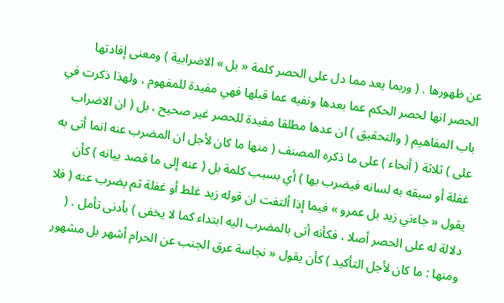عن ظهورها . ( وربما يعد مما دل على الحصر كلمة « بل » الاضرابية ) ومعنى إفادتها الحصر انها لحصر الحكم عما بعدها ونفيه عما قبلها فهي مفيدة للمفهوم ، ولهذا ذكرت في باب المفاهيم ( والتحقيق ) ان عدها مطلقا مفيدة للحصر غير صحيح ، بل ( ان الاضراب على ) ثلاثة ( أنحاء ) على ما ذكره المصنف ( منها ما كان لأجل ان المضرب عنه انما أتى به غفلة أو سبقه به لسانه فيضرب بها ) أي بسبب كلمة بل ( عنه إلى ما قصد بيانه ) كأن يقول « جاءني زيد بل عمرو » فيما إذا ألتفت ان قوله زيد غلط أو غفلة ثم يضرب عنه ( فلا دلالة له على الحصر أصلا ، فكأنه أتى بالمضرب اليه ابتداء كما لا يخفى ) بأدنى تأمل . ( ومنها : ما كان لأجل التأكيد ) كأن يقول « نجاسة عرق الجنب عن الحرام أشهر بل مشهور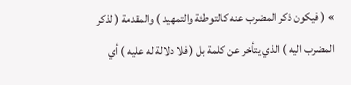» ( فيكون ذكر المضرب عنه كالتوطئة والتمهيد ) والمقدمة ( لذكر المضرب اليه ) الذي يتأخر عن كلمة بل ( فلا دلالة له عليه ) أي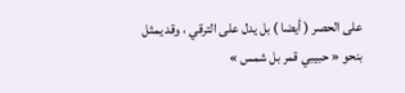على الحصر ( أيضا ) بل يدل على الترقي ، وقد يمثل بنحو « حبيبي قمر بل شمس »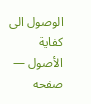الوصول الى كفاية الأصول — صفحه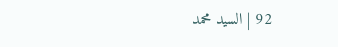92 | السيد محمد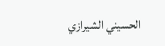الحسيني الشيرازي